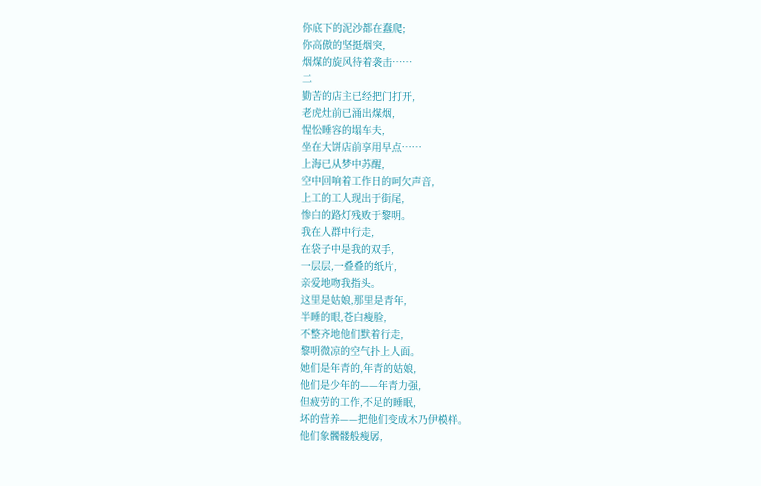你底下的泥沙都在蠢爬;
你高傲的坚挺烟突,
烟煤的旋风待着袭击……
二
勤苦的店主已经把门打开,
老虎灶前已涌出煤烟,
惺忪睡容的塌车夫,
坐在大饼店前享用早点……
上海已从梦中苏醒,
空中回响着工作日的呵欠声音,
上工的工人现出于街尾,
惨白的路灯残败于黎明。
我在人群中行走,
在袋子中是我的双手,
一层层,一叠叠的纸片,
亲爱地吻我指头。
这里是姑娘,那里是青年,
半睡的眼,苍白瘦脸,
不整齐地他们默着行走,
黎明微凉的空气扑上人面。
她们是年青的,年青的姑娘,
他们是少年的——年青力强,
但疲劳的工作,不足的睡眠,
坏的营养——把他们变成木乃伊模样。
他们象髑髅般瘦孱,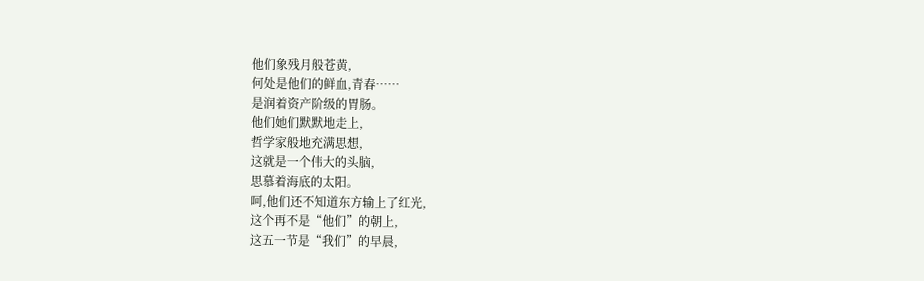他们象残月般苍黄,
何处是他们的鲜血,青春……
是润着资产阶级的胃肠。
他们她们默默地走上,
哲学家般地充满思想,
这就是一个伟大的头脑,
思慕着海底的太阳。
呵,他们还不知道东方输上了红光,
这个再不是“他们”的朝上,
这五一节是“我们”的早晨,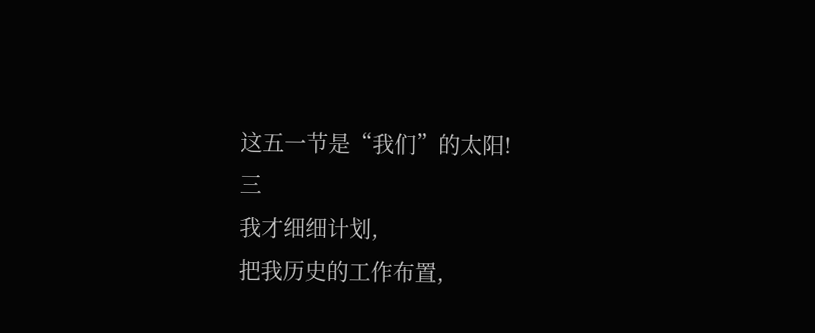这五一节是“我们”的太阳!
三
我才细细计划,
把我历史的工作布置,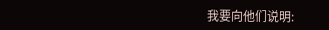我要向他们说明: